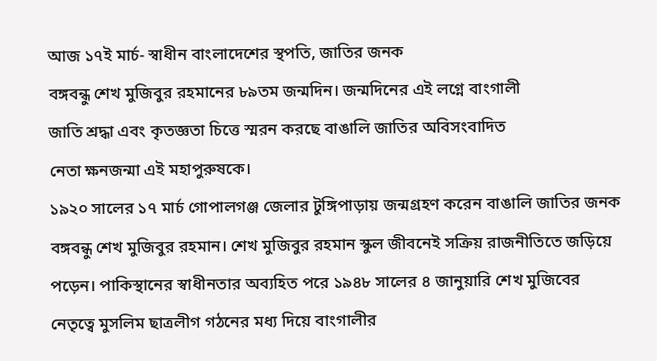আজ ১৭ই মার্চ- স্বাধীন বাংলাদেশের স্থপতি, জাতির জনক
বঙ্গবন্ধু শেখ মুজিবুর রহমানের ৮৯তম জন্মদিন। জন্মদিনের এই লগ্নে বাংগালী
জাতি শ্রদ্ধা এবং কৃতজ্ঞতা চিত্তে স্মরন করছে বাঙালি জাতির অবিসংবাদিত
নেতা ক্ষনজন্মা এই মহাপুরুষকে।
১৯২০ সালের ১৭ মার্চ গোপালগঞ্জ জেলার টুঙ্গিপাড়ায় জন্মগ্রহণ করেন বাঙালি জাতির জনক বঙ্গবন্ধু শেখ মুজিবুর রহমান। শেখ মুজিবুর রহমান স্কুল জীবনেই সক্রিয় রাজনীতিতে জড়িয়ে পড়েন। পাকিস্থানের স্বাধীনতার অব্যহিত পরে ১৯৪৮ সালের ৪ জানুয়ারি শেখ মুজিবের নেতৃত্বে মুসলিম ছাত্রলীগ গঠনের মধ্য দিয়ে বাংগালীর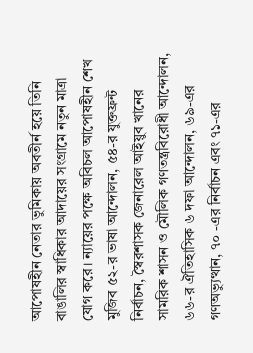আপোষহীন নেতার ভুমিকায় অবতীর্ন হয়ে তিনি বাঙালির স্বাধিকার আদায়ের সংগ্রামে নতুন মাত্রা যোগ করে। ন্যায়ের পক্ষে অবিচল আপোষহীন শেখ মুজিব ৫২-র ভাষা আন্দোলন, ৫৪-র যুক্তফ্রন্ট নির্বাচন, স্বৈরশাসক জেনারেল আইয়ুব খানের সামরিক শাসন ও মৌলিক গণতন্ত্রবিরোধী আন্দোলন, ৬৬-র ঐতিহাসিক ৬ দফা আন্দোলন, ৬৯-এর গণঅভ্যুত্থান, ৭০ -এর নির্বাচন এবং ৭১-এর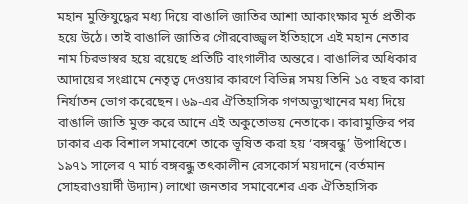মহান মুক্তিযুদ্ধের মধ্য দিয়ে বাঙালি জাতির আশা আকাংক্ষার মূর্ত প্রতীক হয়ে উঠে। তাই বাঙালি জাতির গৌরবোজ্জ্বল ইতিহাসে এই মহান নেতার নাম চিরভাস্বর হয়ে রয়েছে প্রতিটি বাংগালীর অন্তরে। বাঙালির অধিকার আদায়ের সংগ্রামে নেতৃত্ব দেওয়ার কারণে বিভিন্ন সময় তিনি ১৫ বছর কারা নির্যাতন ভোগ করেছেন। ৬৯-এর ঐতিহাসিক গণঅভ্যুত্থানের মধ্য দিয়ে বাঙালি জাতি মুক্ত করে আনে এই অকুতোভয় নেতাকে। কারামুক্তির পর ঢাকার এক বিশাল সমাবেশে তাকে ভূষিত করা হয় ‘বঙ্গবন্ধু’ উপাধিতে। ১৯৭১ সালের ৭ মার্চ বঙ্গবন্ধু তৎকালীন রেসকোর্স ময়দানে (বর্তমান সোহরাওয়ার্দী উদ্যান) লাখো জনতার সমাবেশের এক ঐতিহাসিক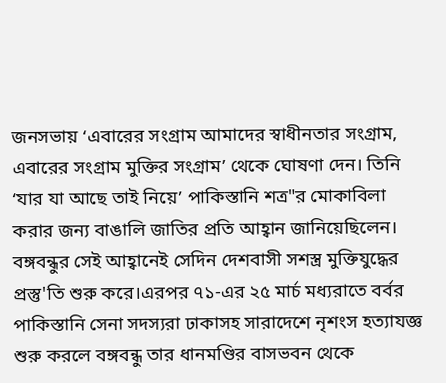জনসভায় ‘এবারের সংগ্রাম আমাদের স্বাধীনতার সংগ্রাম, এবারের সংগ্রাম মুক্তির সংগ্রাম’ থেকে ঘোষণা দেন। তিনি ‘যার যা আছে তাই নিয়ে’ পাকিস্তানি শত্র"র মোকাবিলা করার জন্য বাঙালি জাতির প্রতি আহ্বান জানিয়েছিলেন। বঙ্গবন্ধুর সেই আহ্বানেই সেদিন দেশবাসী সশস্ত্র মুক্তিযুদ্ধের প্রস্তু'তি শুরু করে।এরপর ৭১-এর ২৫ মার্চ মধ্যরাতে বর্বর পাকিস্তানি সেনা সদস্যরা ঢাকাসহ সারাদেশে নৃশংস হত্যাযজ্ঞ শুরু করলে বঙ্গবন্ধু তার ধানমণ্ডির বাসভবন থেকে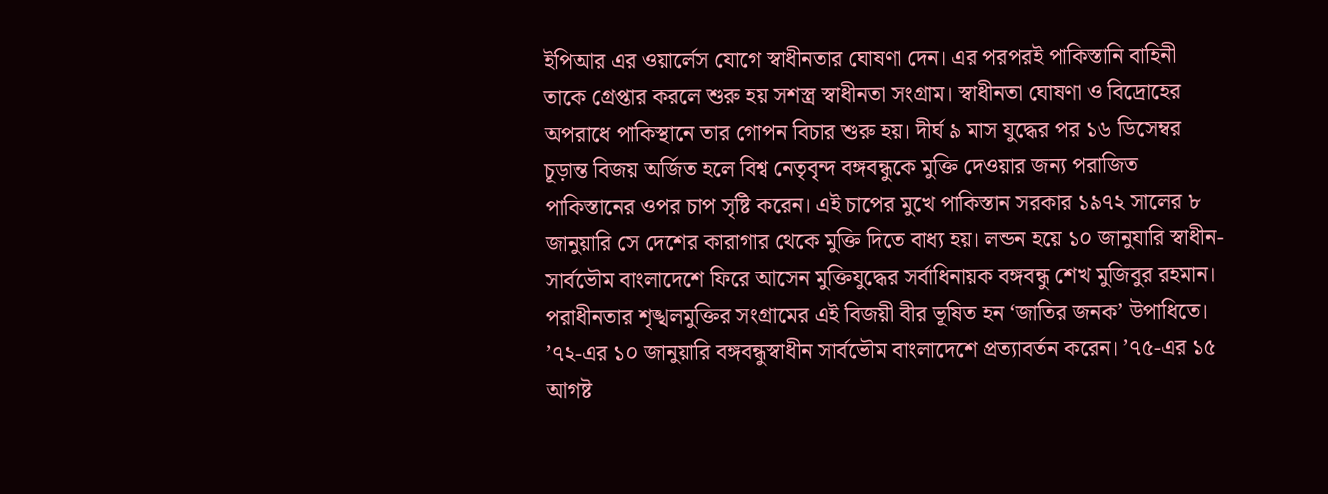ইপিআর এর ওয়ার্লেস যোগে স্বাধীনতার ঘোষণা দেন। এর পরপরই পাকিস্তানি বাহিনী তাকে গ্রেপ্তার করলে শুরু হয় সশস্ত্র স্বাধীনতা সংগ্রাম। স্বাধীনতা ঘোষণা ও বিদ্রোহের অপরাধে পাকিস্থানে তার গোপন বিচার শুরু হয়। দীর্ঘ ৯ মাস যুদ্ধের পর ১৬ ডিসেম্বর চূড়ান্ত বিজয় অর্জিত হলে বিশ্ব নেতৃবৃন্দ বঙ্গবন্ধুকে মুক্তি দেওয়ার জন্য পরাজিত পাকিস্তানের ওপর চাপ সৃষ্টি করেন। এই চাপের মুখে পাকিস্তান সরকার ১৯৭২ সালের ৮ জানুয়ারি সে দেশের কারাগার থেকে মুক্তি দিতে বাধ্য হয়। লন্ডন হয়ে ১০ জানুযারি স্বাধীন-সার্বভৌম বাংলাদেশে ফিরে আসেন মুক্তিযুদ্ধের সর্বাধিনায়ক বঙ্গবন্ধু শেখ মুজিবুর রহমান। পরাধীনতার শৃঙ্খলমুক্তির সংগ্রামের এই বিজয়ী বীর ভূষিত হন ‘জাতির জনক’ উপাধিতে। ’৭২-এর ১০ জানুয়ারি বঙ্গবন্ধুস্বাধীন সার্বভৌম বাংলাদেশে প্রত্যাবর্তন করেন। ’৭৫-এর ১৫ আগষ্ট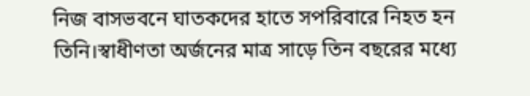নিজ বাসভবনে ঘাতকদের হাতে সপরিবারে নিহত হন তিনি।স্বাধীণতা অর্জনের মাত্র সাড়ে তিন বছরের মধ্যে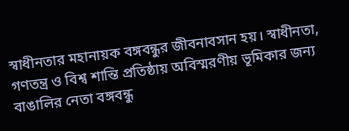স্বাধীনতার মহানায়ক বঙ্গবন্ধুর জীবনাবসান হয়। স্বাধীনতা, গণতন্ত্র ও বিশ্ব শান্তি প্রতিষ্ঠায় অবিস্মরণীয় ভূমিকার জন্য বাঙালির নেতা বঙ্গবন্ধু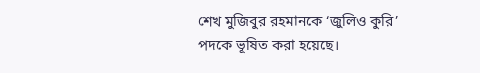শেখ মুজিবুর রহমানকে ‘জুলিও কুরি’ পদকে ভূষিত করা হয়েছে।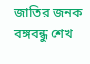জাতির জনক বঙ্গবন্ধু শেখ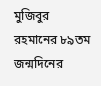মুজিবুর রহমানের ৮৯তম জন্মদিনের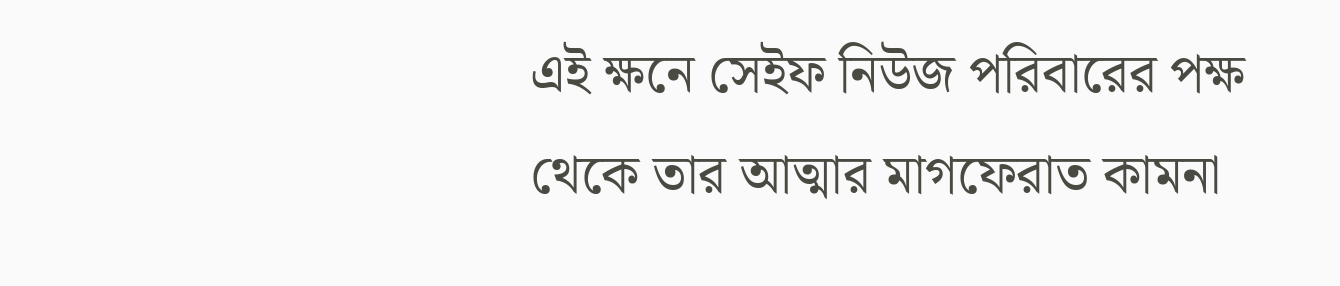এই ক্ষনে সেইফ নিউজ পরিবারের পক্ষ থেকে তার আত্মার মাগফেরাত কামনা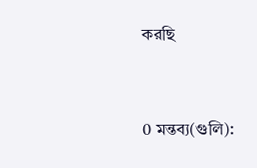করছি


0 মন্তব্য(গুলি):